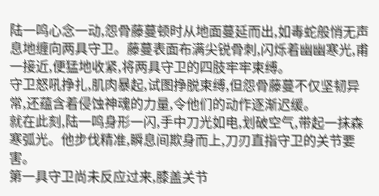陆一鸣心念一动,怨骨藤蔓顿时从地面蔓延而出,如毒蛇般悄无声息地缠向两具守卫。藤蔓表面布满尖锐骨刺,闪烁着幽幽寒光,甫一接近,便猛地收紧,将两具守卫的四肢牢牢束缚。
守卫怒吼挣扎,肌肉暴起,试图挣脱束缚,但怨骨藤蔓不仅坚韧异常,还蕴含着侵蚀神魂的力量,令他们的动作逐渐迟缓。
就在此刻,陆一鸣身形一闪,手中刀光如电,划破空气,带起一抹森寒弧光。他步伐精准,瞬息间欺身而上,刀刃直指守卫的关节要害。
第一具守卫尚未反应过来,膝盖关节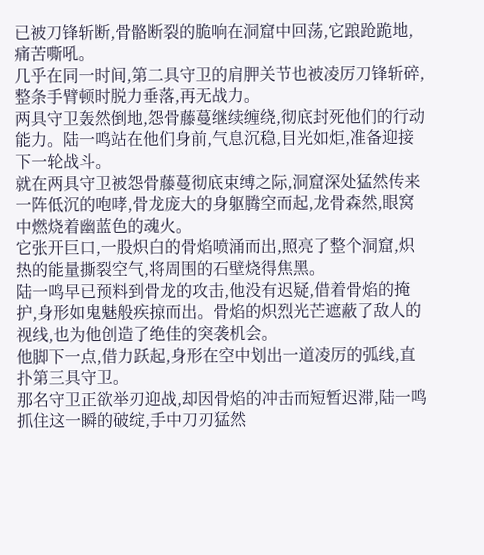已被刀锋斩断,骨骼断裂的脆响在洞窟中回荡,它踉跄跪地,痛苦嘶吼。
几乎在同一时间,第二具守卫的肩胛关节也被凌厉刀锋斩碎,整条手臂顿时脱力垂落,再无战力。
两具守卫轰然倒地,怨骨藤蔓继续缠绕,彻底封死他们的行动能力。陆一鸣站在他们身前,气息沉稳,目光如炬,准备迎接下一轮战斗。
就在两具守卫被怨骨藤蔓彻底束缚之际,洞窟深处猛然传来一阵低沉的咆哮,骨龙庞大的身躯腾空而起,龙骨森然,眼窝中燃烧着幽蓝色的魂火。
它张开巨口,一股炽白的骨焰喷涌而出,照亮了整个洞窟,炽热的能量撕裂空气,将周围的石壁烧得焦黑。
陆一鸣早已预料到骨龙的攻击,他没有迟疑,借着骨焰的掩护,身形如鬼魅般疾掠而出。骨焰的炽烈光芒遮蔽了敌人的视线,也为他创造了绝佳的突袭机会。
他脚下一点,借力跃起,身形在空中划出一道凌厉的弧线,直扑第三具守卫。
那名守卫正欲举刃迎战,却因骨焰的冲击而短暂迟滞,陆一鸣抓住这一瞬的破绽,手中刀刃猛然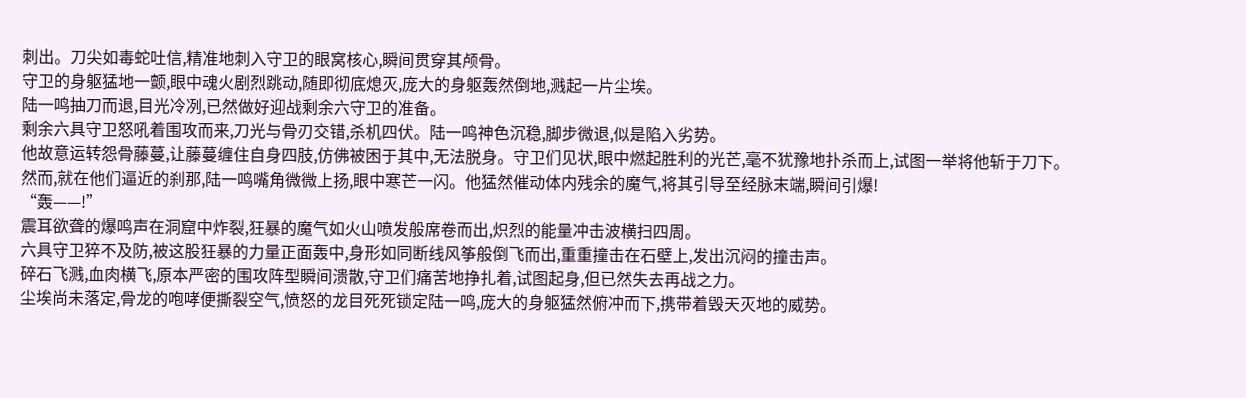刺出。刀尖如毒蛇吐信,精准地刺入守卫的眼窝核心,瞬间贯穿其颅骨。
守卫的身躯猛地一颤,眼中魂火剧烈跳动,随即彻底熄灭,庞大的身躯轰然倒地,溅起一片尘埃。
陆一鸣抽刀而退,目光冷冽,已然做好迎战剩余六守卫的准备。
剩余六具守卫怒吼着围攻而来,刀光与骨刃交错,杀机四伏。陆一鸣神色沉稳,脚步微退,似是陷入劣势。
他故意运转怨骨藤蔓,让藤蔓缠住自身四肢,仿佛被困于其中,无法脱身。守卫们见状,眼中燃起胜利的光芒,毫不犹豫地扑杀而上,试图一举将他斩于刀下。
然而,就在他们逼近的刹那,陆一鸣嘴角微微上扬,眼中寒芒一闪。他猛然催动体内残余的魔气,将其引导至经脉末端,瞬间引爆!
“轰——!”
震耳欲聋的爆鸣声在洞窟中炸裂,狂暴的魔气如火山喷发般席卷而出,炽烈的能量冲击波横扫四周。
六具守卫猝不及防,被这股狂暴的力量正面轰中,身形如同断线风筝般倒飞而出,重重撞击在石壁上,发出沉闷的撞击声。
碎石飞溅,血肉横飞,原本严密的围攻阵型瞬间溃散,守卫们痛苦地挣扎着,试图起身,但已然失去再战之力。
尘埃尚未落定,骨龙的咆哮便撕裂空气,愤怒的龙目死死锁定陆一鸣,庞大的身躯猛然俯冲而下,携带着毁天灭地的威势。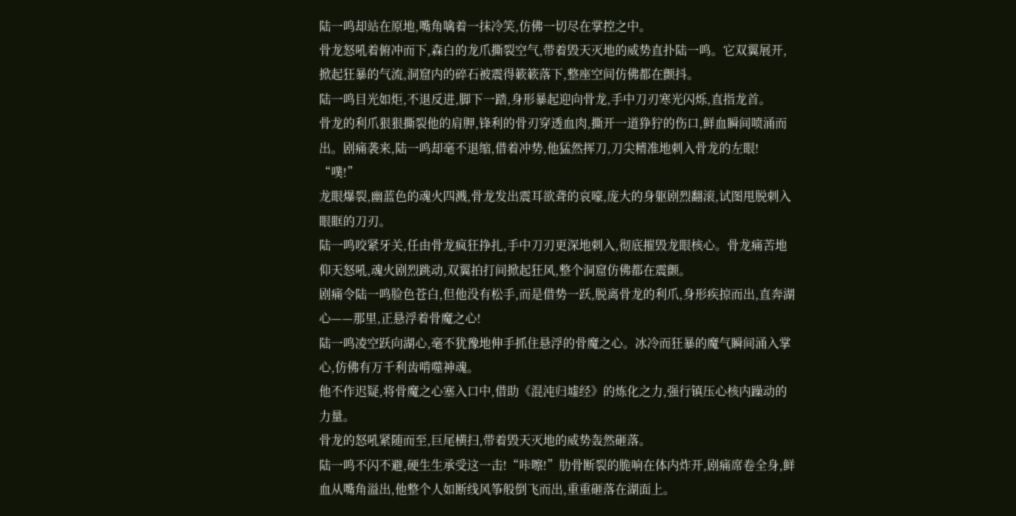陆一鸣却站在原地,嘴角噙着一抹冷笑,仿佛一切尽在掌控之中。
骨龙怒吼着俯冲而下,森白的龙爪撕裂空气,带着毁天灭地的威势直扑陆一鸣。它双翼展开,掀起狂暴的气流,洞窟内的碎石被震得簌簌落下,整座空间仿佛都在颤抖。
陆一鸣目光如炬,不退反进,脚下一踏,身形暴起迎向骨龙,手中刀刃寒光闪烁,直指龙首。
骨龙的利爪狠狠撕裂他的肩胛,锋利的骨刃穿透血肉,撕开一道狰狞的伤口,鲜血瞬间喷涌而出。剧痛袭来,陆一鸣却毫不退缩,借着冲势,他猛然挥刀,刀尖精准地刺入骨龙的左眼!
“噗!”
龙眼爆裂,幽蓝色的魂火四溅,骨龙发出震耳欲聋的哀嚎,庞大的身躯剧烈翻滚,试图甩脱刺入眼眶的刀刃。
陆一鸣咬紧牙关,任由骨龙疯狂挣扎,手中刀刃更深地刺入,彻底摧毁龙眼核心。骨龙痛苦地仰天怒吼,魂火剧烈跳动,双翼拍打间掀起狂风,整个洞窟仿佛都在震颤。
剧痛令陆一鸣脸色苍白,但他没有松手,而是借势一跃,脱离骨龙的利爪,身形疾掠而出,直奔湖心——那里,正悬浮着骨魔之心!
陆一鸣凌空跃向湖心,毫不犹豫地伸手抓住悬浮的骨魔之心。冰冷而狂暴的魔气瞬间涌入掌心,仿佛有万千利齿啃噬神魂。
他不作迟疑,将骨魔之心塞入口中,借助《混沌归墟经》的炼化之力,强行镇压心核内躁动的力量。
骨龙的怒吼紧随而至,巨尾横扫,带着毁天灭地的威势轰然砸落。
陆一鸣不闪不避,硬生生承受这一击!“咔嚓!”肋骨断裂的脆响在体内炸开,剧痛席卷全身,鲜血从嘴角溢出,他整个人如断线风筝般倒飞而出,重重砸落在湖面上。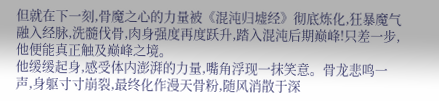但就在下一刻,骨魔之心的力量被《混沌归墟经》彻底炼化,狂暴魔气融入经脉,洗髓伐骨,肉身强度再度跃升,踏入混沌后期巅峰!只差一步,他便能真正触及巅峰之境。
他缓缓起身,感受体内澎湃的力量,嘴角浮现一抹笑意。骨龙悲鸣一声,身躯寸寸崩裂,最终化作漫天骨粉,随风消散于深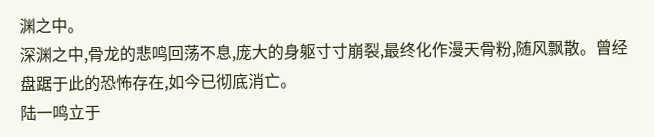渊之中。
深渊之中,骨龙的悲鸣回荡不息,庞大的身躯寸寸崩裂,最终化作漫天骨粉,随风飘散。曾经盘踞于此的恐怖存在,如今已彻底消亡。
陆一鸣立于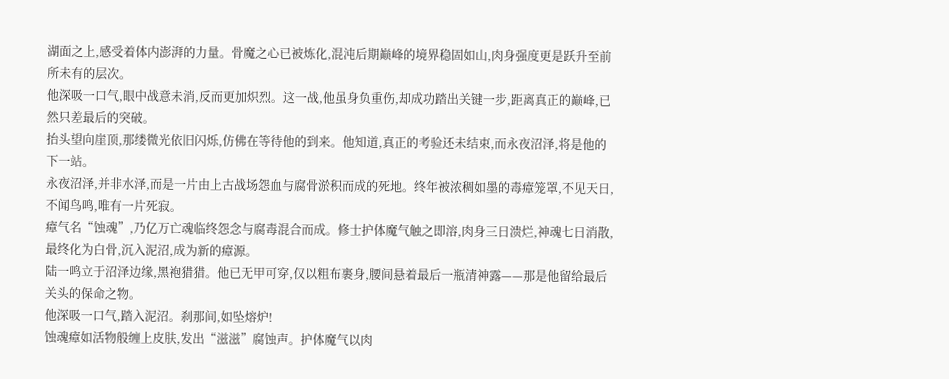湖面之上,感受着体内澎湃的力量。骨魔之心已被炼化,混沌后期巅峰的境界稳固如山,肉身强度更是跃升至前所未有的层次。
他深吸一口气,眼中战意未消,反而更加炽烈。这一战,他虽身负重伤,却成功踏出关键一步,距离真正的巅峰,已然只差最后的突破。
抬头望向崖顶,那缕微光依旧闪烁,仿佛在等待他的到来。他知道,真正的考验还未结束,而永夜沼泽,将是他的下一站。
永夜沼泽,并非水泽,而是一片由上古战场怨血与腐骨淤积而成的死地。终年被浓稠如墨的毒瘴笼罩,不见天日,不闻鸟鸣,唯有一片死寂。
瘴气名“蚀魂”,乃亿万亡魂临终怨念与腐毒混合而成。修士护体魔气触之即溶,肉身三日溃烂,神魂七日消散,最终化为白骨,沉入泥沼,成为新的瘴源。
陆一鸣立于沼泽边缘,黑袍猎猎。他已无甲可穿,仅以粗布裹身,腰间悬着最后一瓶清神露——那是他留给最后关头的保命之物。
他深吸一口气,踏入泥沼。刹那间,如坠熔炉!
蚀魂瘴如活物般缠上皮肤,发出“滋滋”腐蚀声。护体魔气以肉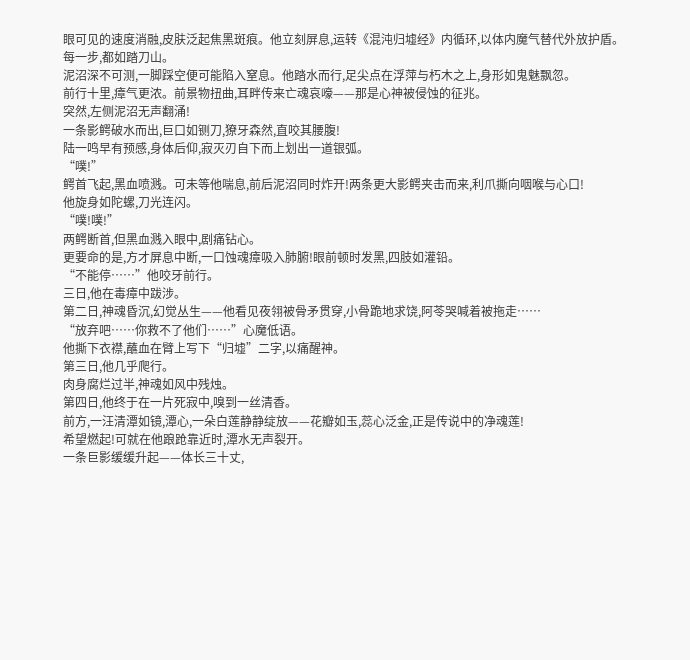眼可见的速度消融,皮肤泛起焦黑斑痕。他立刻屏息,运转《混沌归墟经》内循环,以体内魔气替代外放护盾。
每一步,都如踏刀山。
泥沼深不可测,一脚踩空便可能陷入窒息。他踏水而行,足尖点在浮萍与朽木之上,身形如鬼魅飘忽。
前行十里,瘴气更浓。前景物扭曲,耳畔传来亡魂哀嚎——那是心神被侵蚀的征兆。
突然,左侧泥沼无声翻涌!
一条影鳄破水而出,巨口如铡刀,獠牙森然,直咬其腰腹!
陆一鸣早有预感,身体后仰,寂灭刃自下而上划出一道银弧。
“噗!”
鳄首飞起,黑血喷溅。可未等他喘息,前后泥沼同时炸开!两条更大影鳄夹击而来,利爪撕向咽喉与心口!
他旋身如陀螺,刀光连闪。
“噗!噗!”
两鳄断首,但黑血溅入眼中,剧痛钻心。
更要命的是,方才屏息中断,一口蚀魂瘴吸入肺腑!眼前顿时发黑,四肢如灌铅。
“不能停……”他咬牙前行。
三日,他在毒瘴中跋涉。
第二日,神魂昏沉,幻觉丛生——他看见夜翎被骨矛贯穿,小骨跪地求饶,阿苓哭喊着被拖走……
“放弃吧……你救不了他们……”心魔低语。
他撕下衣襟,蘸血在臂上写下“归墟”二字,以痛醒神。
第三日,他几乎爬行。
肉身腐烂过半,神魂如风中残烛。
第四日,他终于在一片死寂中,嗅到一丝清香。
前方,一汪清潭如镜,潭心,一朵白莲静静绽放——花瓣如玉,蕊心泛金,正是传说中的净魂莲!
希望燃起!可就在他踉跄靠近时,潭水无声裂开。
一条巨影缓缓升起——体长三十丈,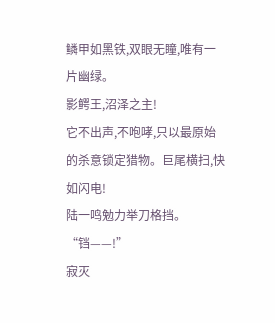鳞甲如黑铁,双眼无瞳,唯有一片幽绿。
影鳄王,沼泽之主!
它不出声,不咆哮,只以最原始的杀意锁定猎物。巨尾横扫,快如闪电!
陆一鸣勉力举刀格挡。
“铛——!”
寂灭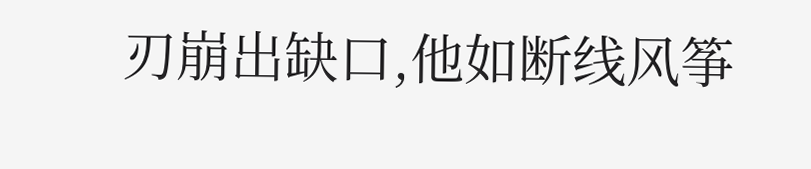刃崩出缺口,他如断线风筝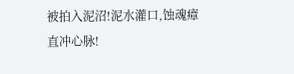被拍入泥沼!泥水灌口,蚀魂瘴直冲心脉!